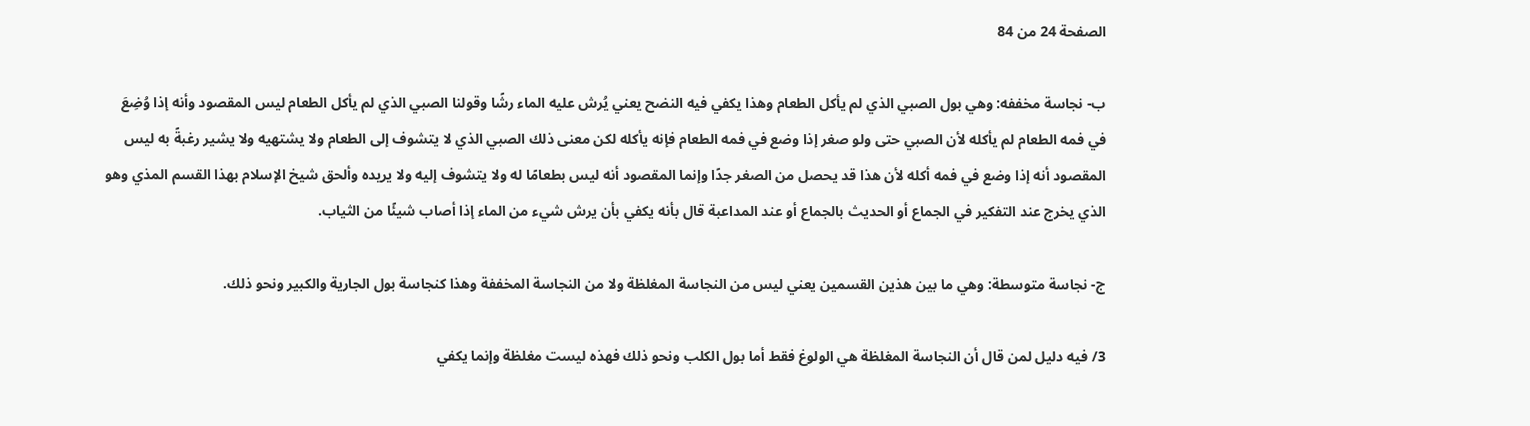الصفحة 24 من 84

ب- نجاسة مخففه: وهي بول الصبي الذي لم يأكل الطعام وهذا يكفي فيه النضح يعني يُرش عليه الماء رشًا وقولنا الصبي الذي لم يأكل الطعام ليس المقصود وأنه إذا وُضِعَ في فمه الطعام لم يأكله لأن الصبي حتى ولو صغر إذا وضع في فمه الطعام فإنه يأكله لكن معنى ذلك الصبي الذي لا يتشوف إلى الطعام ولا يشتهيه ولا يشير رغبةً به ليس المقصود أنه إذا وضع في فمه أكله لأن هذا قد يحصل من الصغر جدًا وإنما المقصود أنه ليس بطعامًا له ولا يتشوف إليه ولا يريده وألحق شيخ الإسلام بهذا القسم المذي وهو الذي يخرج عند التفكير في الجماع أو الحديث بالجماع أو عند المداعبة قال بأنه يكفي بأن يرش شيء من الماء إذا أصاب شيئًا من الثياب.

ج- نجاسة متوسطة: وهي ما بين هذين القسمين يعني ليس من النجاسة المغلظة ولا من النجاسة المخففة وهذا كنجاسة بول الجارية والكبير ونحو ذلك.

3/ فيه دليل لمن قال أن النجاسة المغلظة هي الولوغ فقط أما بول الكلب ونحو ذلك فهذه ليست مغلظة وإنما يكفي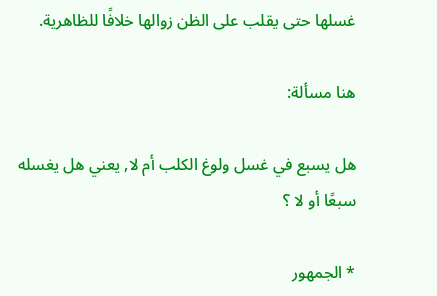غسلها حتى يقلب على الظن زوالها خلافًا للظاهرية.

هنا مسألة:

هل يسبع في غسل ولوغ الكلب أم لا, يعني هل يغسله سبعًا أو لا ؟

* الجمهور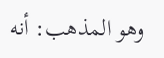وهو المذهب: أنه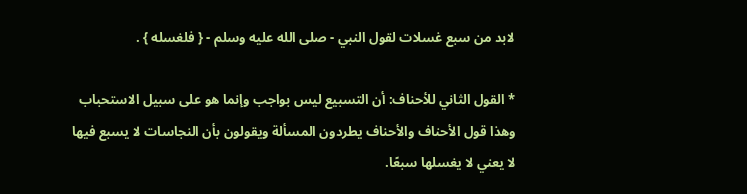لابد من سبع غسلات لقول النبي - صلى الله عليه وسلم - { فلغسله } .

* القول الثاني للأحناف: أن التسبيع ليس بواجب وإنما هو على سبيل الاستحباب وهذا قول الأحناف والأحناف يطردون المسألة ويقولون بأن النجاسات لا يسبع فيها لا يعني لا يغسلها سبعًا.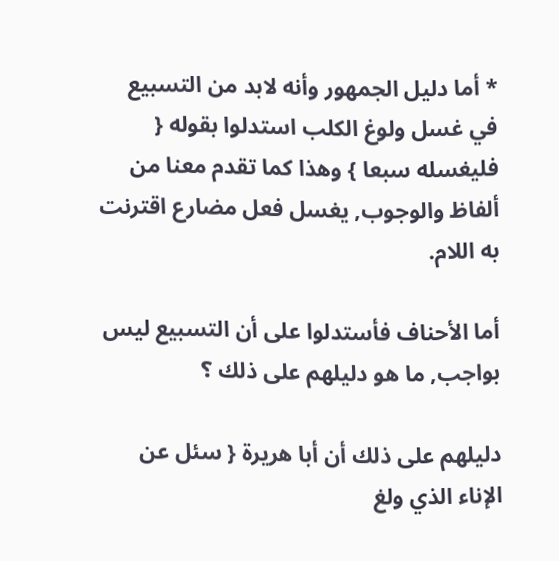* أما دليل الجمهور وأنه لابد من التسبيع في غسل ولوغ الكلب استدلوا بقوله { فليغسله سبعا } وهذا كما تقدم معنا من ألفاظ والوجوب, يغسل فعل مضارع اقترنت به اللام.

أما الأحناف فأستدلوا على أن التسبيع ليس بواجب, ما هو دليلهم على ذلك ؟

دليلهم على ذلك أن أبا هريرة { سئل عن الإناء الذي ولغ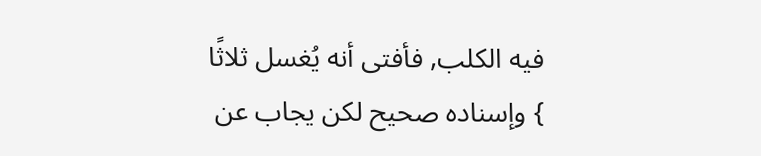فيه الكلب, فأفتى أنه يُغسل ثلاثًا } وإسناده صحيح لكن يجاب عن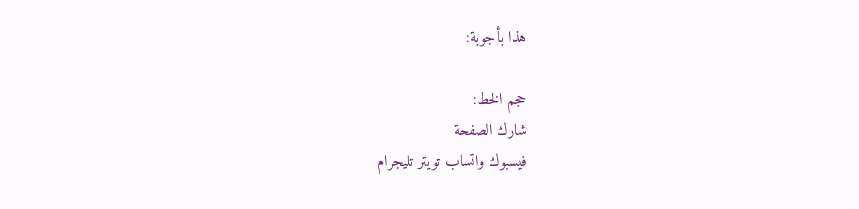هذا بأجوبة:

حجم الخط:
شارك الصفحة
فيسبوك واتساب تويتر تليجرام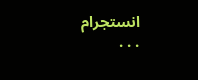انستجرام
. . .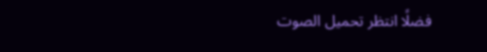فضلًا انتظر تحميل الصوت